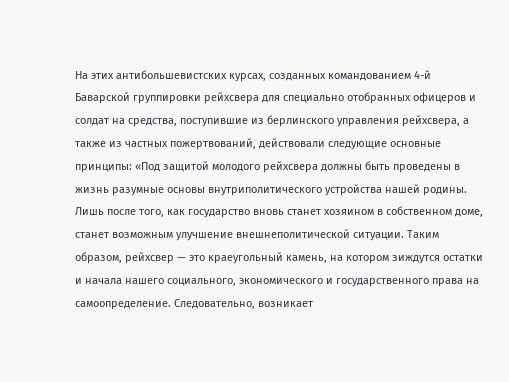На этих антибольшевистских курсах, созданных командованием 4-й Баварской группировки рейхсвера для специально отобранных офицеров и солдат на средства, поступившие из берлинского управления рейхсвера, а также из частных пожертвований, действовали следующие основные принципы: «Под защитой молодого рейхсвера должны быть проведены в жизнь разумные основы внутриполитического устройства нашей родины. Лишь после того, как государство вновь станет хозяином в собственном доме, станет возможным улучшение внешнеполитической ситуации. Таким образом, рейхсвер — это краеугольный камень, на котором зиждутся остатки и начала нашего социального, экономического и государственного права на самоопределение. Следовательно, возникает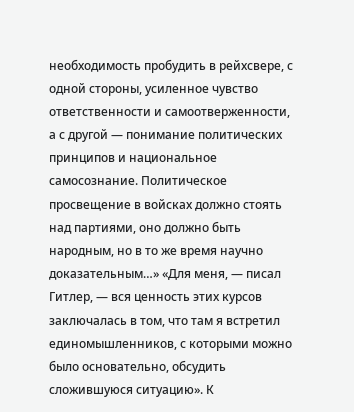необходимость пробудить в рейхсвере, с одной стороны, усиленное чувство ответственности и самоотверженности, а с другой — понимание политических принципов и национальное самосознание. Политическое просвещение в войсках должно стоять над партиями, оно должно быть народным, но в то же время научно доказательным…» «Для меня, — писал Гитлер, — вся ценность этих курсов заключалась в том, что там я встретил единомышленников, с которыми можно было основательно, обсудить сложившуюся ситуацию». К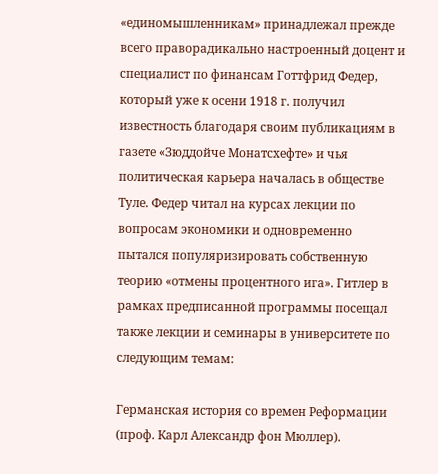«единомышленникам» принадлежал прежде всего праворадикально настроенный доцент и специалист по финансам Готтфрид Федер, который уже к осени 1918 г. получил известность благодаря своим публикациям в газете «Зюддойче Монатсхефте» и чья политическая карьера началась в обществе Туле. Федер читал на курсах лекции по вопросам экономики и одновременно пытался популяризировать собственную теорию «отмены процентного ига». Гитлер в рамках предписанной программы посещал также лекции и семинары в университете по следующим темам:

Германская история со времен Реформации (проф. Карл Александр фон Мюллер).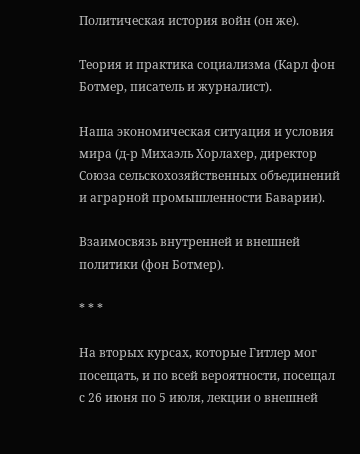Политическая история войн (он же).

Теория и практика социализма (Карл фон Ботмер, писатель и журналист).

Наша экономическая ситуация и условия мира (д-р Михаэль Хорлахер, директор Союза сельскохозяйственных объединений и аграрной промышленности Баварии).

Взаимосвязь внутренней и внешней политики (фон Ботмер).

* * *

На вторых курсах, которые Гитлер мог посещать, и по всей вероятности, посещал с 26 июня по 5 июля, лекции о внешней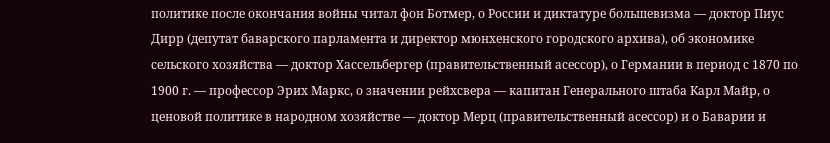политике после окончания войны читал фон Ботмер, о России и диктатуре большевизма — доктор Пиус Дирр (депутат баварского парламента и директор мюнхенского городского архива), об экономике сельского хозяйства — доктор Хассельбергер (правительственный асессор), о Германии в период с 1870 по 1900 г. — профессор Эрих Маркс, о значении рейхсвера — капитан Генерального штаба Карл Майр, о ценовой политике в народном хозяйстве — доктор Мерц (правительственный асессор) и о Баварии и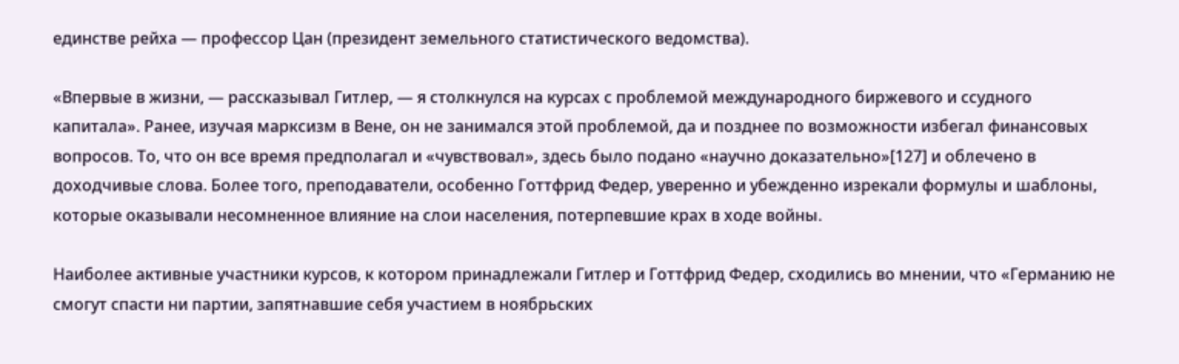единстве рейха — профессор Цан (президент земельного статистического ведомства).

«Впервые в жизни, — рассказывал Гитлер, — я столкнулся на курсах с проблемой международного биржевого и ссудного капитала». Ранее, изучая марксизм в Вене, он не занимался этой проблемой, да и позднее по возможности избегал финансовых вопросов. То, что он все время предполагал и «чувствовал», здесь было подано «научно доказательно»[127] и облечено в доходчивые слова. Более того, преподаватели, особенно Готтфрид Федер, уверенно и убежденно изрекали формулы и шаблоны, которые оказывали несомненное влияние на слои населения, потерпевшие крах в ходе войны.

Наиболее активные участники курсов, к котором принадлежали Гитлер и Готтфрид Федер, сходились во мнении, что «Германию не смогут спасти ни партии, запятнавшие себя участием в ноябрьских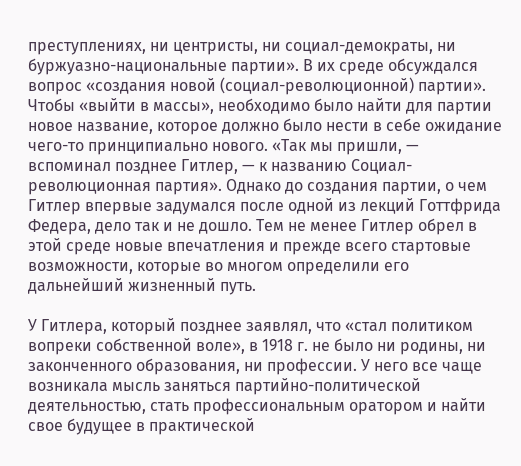преступлениях, ни центристы, ни социал-демократы, ни буржуазно-национальные партии». В их среде обсуждался вопрос «создания новой (социал-революционной) партии». Чтобы «выйти в массы», необходимо было найти для партии новое название, которое должно было нести в себе ожидание чего-то принципиально нового. «Так мы пришли, — вспоминал позднее Гитлер, — к названию Социал-революционная партия». Однако до создания партии, о чем Гитлер впервые задумался после одной из лекций Готтфрида Федера, дело так и не дошло. Тем не менее Гитлер обрел в этой среде новые впечатления и прежде всего стартовые возможности, которые во многом определили его дальнейший жизненный путь.

У Гитлера, который позднее заявлял, что «стал политиком вопреки собственной воле», в 1918 г. не было ни родины, ни законченного образования, ни профессии. У него все чаще возникала мысль заняться партийно-политической деятельностью, стать профессиональным оратором и найти свое будущее в практической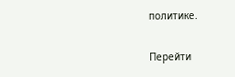политике.

Перейти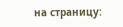на страницу: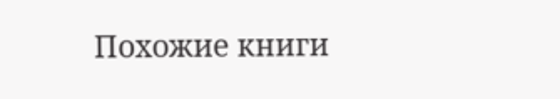Похожие книги